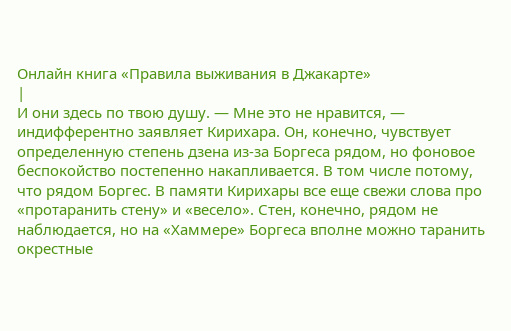Онлайн книга «Правила выживания в Джакарте»
|
И они здесь по твою душу. — Мне это не нравится, — индифферентно заявляет Кирихара. Он, конечно, чувствует определенную степень дзена из-за Боргеса рядом, но фоновое беспокойство постепенно накапливается. В том числе потому, что рядом Боргес. В памяти Кирихары все еще свежи слова про «протаранить стену» и «весело». Стен, конечно, рядом не наблюдается, но на «Хаммере» Боргеса вполне можно таранить окрестные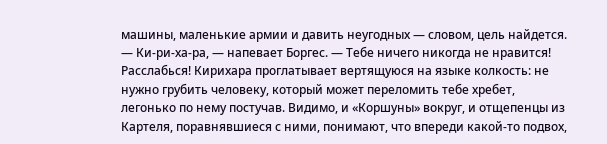машины, маленькие армии и давить неугодных — словом, цель найдется. — Ки-ри-ха-ра, — напевает Боргес. — Тебе ничего никогда не нравится! Расслабься! Кирихара проглатывает вертящуюся на языке колкость: не нужно грубить человеку, который может переломить тебе хребет, легонько по нему постучав. Видимо, и «Коршуны» вокруг, и отщепенцы из Картеля, поравнявшиеся с ними, понимают, что впереди какой-то подвох,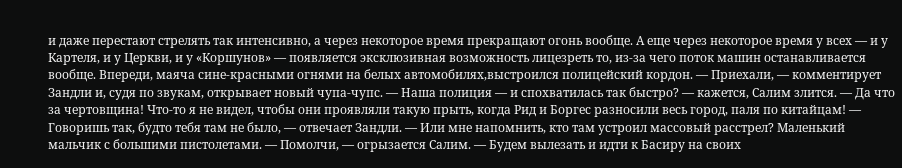и даже перестают стрелять так интенсивно, а через некоторое время прекращают огонь вообще. А еще через некоторое время у всех — и у Картеля, и у Церкви, и у «Коршунов» — появляется эксклюзивная возможность лицезреть то, из-за чего поток машин останавливается вообще. Впереди, маяча сине-красными огнями на белых автомобилях,выстроился полицейский кордон. — Приехали, — комментирует Зандли и, судя по звукам, открывает новый чупа-чупс. — Наша полиция — и спохватилась так быстро? — кажется, Салим злится. — Да что за чертовщина! Что-то я не видел, чтобы они проявляли такую прыть, когда Рид и Боргес разносили весь город, паля по китайцам! — Говоришь так, будто тебя там не было, — отвечает Зандли. — Или мне напомнить, кто там устроил массовый расстрел? Маленький мальчик с большими пистолетами. — Помолчи, — огрызается Салим. — Будем вылезать и идти к Басиру на своих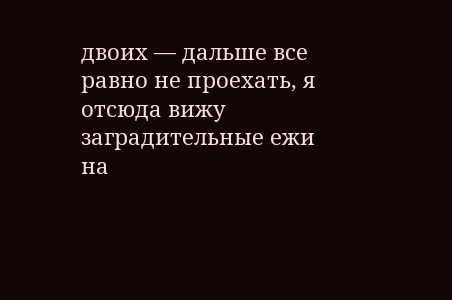двоих — дальше все равно не проехать, я отсюда вижу заградительные ежи на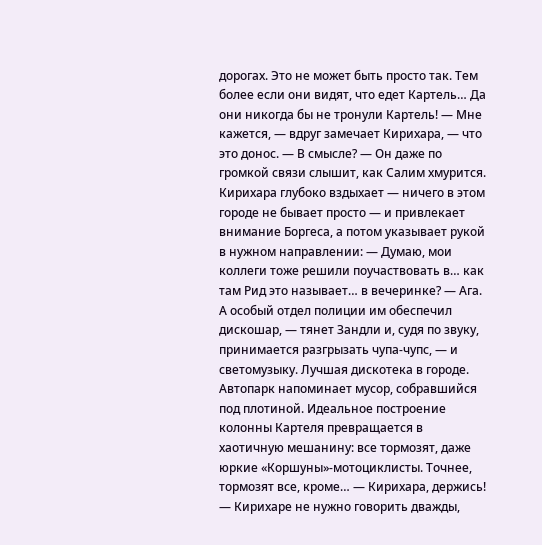дорогах. Это не может быть просто так. Тем более если они видят, что едет Картель… Да они никогда бы не тронули Картель! — Мне кажется, — вдруг замечает Кирихара, — что это донос. — В смысле? — Он даже по громкой связи слышит, как Салим хмурится. Кирихара глубоко вздыхает — ничего в этом городе не бывает просто — и привлекает внимание Боргеса, а потом указывает рукой в нужном направлении: — Думаю, мои коллеги тоже решили поучаствовать в… как там Рид это называет… в вечеринке? — Ага. А особый отдел полиции им обеспечил дискошар, — тянет Зандли и, судя по звуку, принимается разгрызать чупа-чупс, — и светомузыку. Лучшая дискотека в городе. Автопарк напоминает мусор, собравшийся под плотиной. Идеальное построение колонны Картеля превращается в хаотичную мешанину: все тормозят, даже юркие «Коршуны»-мотоциклисты. Точнее, тормозят все, кроме… — Кирихара, держись! — Кирихаре не нужно говорить дважды,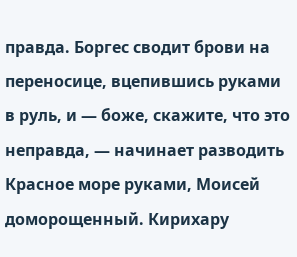правда. Боргес сводит брови на переносице, вцепившись руками в руль, и — боже, скажите, что это неправда, — начинает разводить Красное море руками, Моисей доморощенный. Кирихару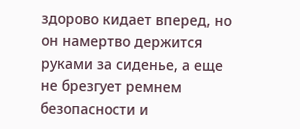здорово кидает вперед, но он намертво держится руками за сиденье, а еще не брезгует ремнем безопасности и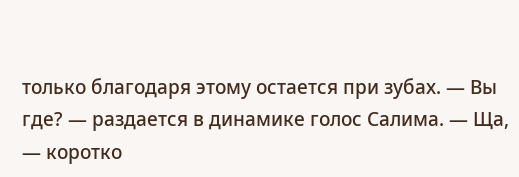только благодаря этому остается при зубах. — Вы где? — раздается в динамике голос Салима. — Ща, — коротко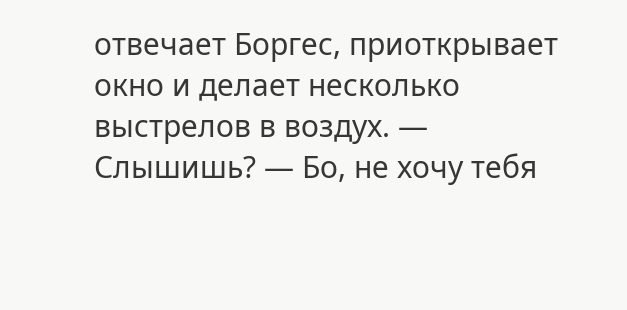отвечает Боргес, приоткрывает окно и делает несколько выстрелов в воздух. — Слышишь? — Бо, не хочу тебя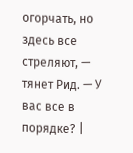огорчать, но здесь все стреляют, — тянет Рид. — У вас все в порядке? |